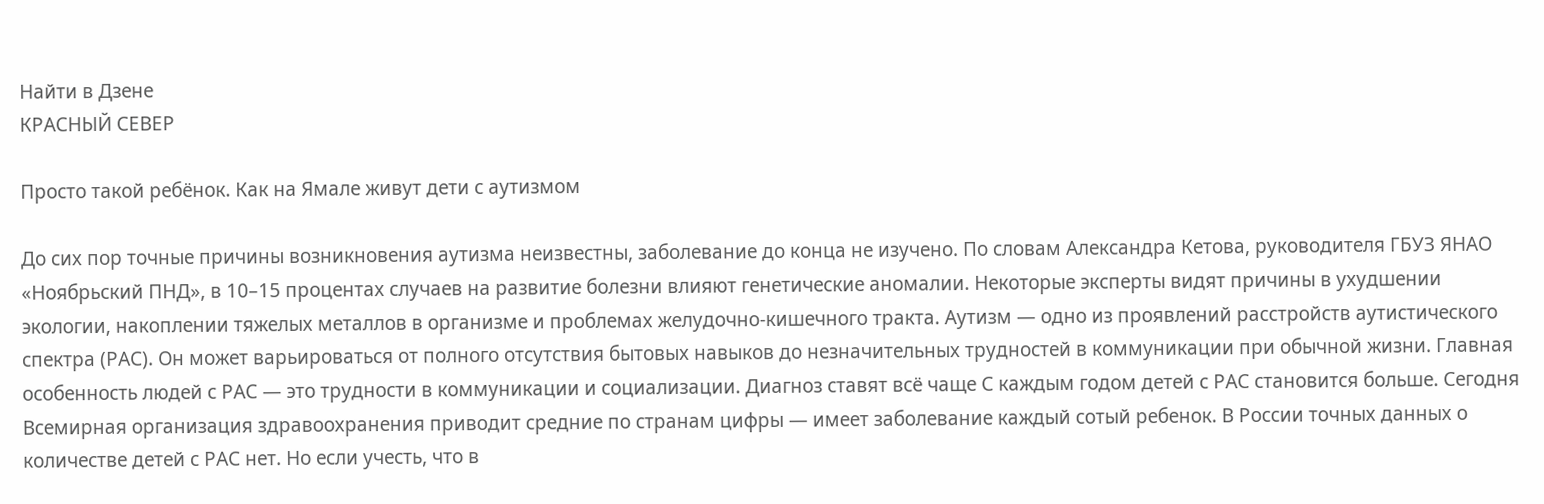Найти в Дзене
КРАСНЫЙ СЕВЕР

Просто такой ребёнок. Как на Ямале живут дети с аутизмом

До сих пор точные причины возникновения аутизма неизвестны, заболевание до конца не изучено. По словам Александра Кетова, руководителя ГБУЗ ЯНАО «Ноябрьский ПНД», в 10–15 процентах случаев на развитие болезни влияют генетические аномалии. Некоторые эксперты видят причины в ухудшении экологии, накоплении тяжелых металлов в организме и проблемах желудочно-кишечного тракта. Аутизм — одно из проявлений расстройств аутистического спектра (РАС). Он может варьироваться от полного отсутствия бытовых навыков до незначительных трудностей в коммуникации при обычной жизни. Главная особенность людей с РАС — это трудности в коммуникации и социализации. Диагноз ставят всё чаще С каждым годом детей с РАС становится больше. Сегодня Всемирная организация здравоохранения приводит средние по странам цифры — имеет заболевание каждый сотый ребенок. В России точных данных о количестве детей с РАС нет. Но если учесть, что в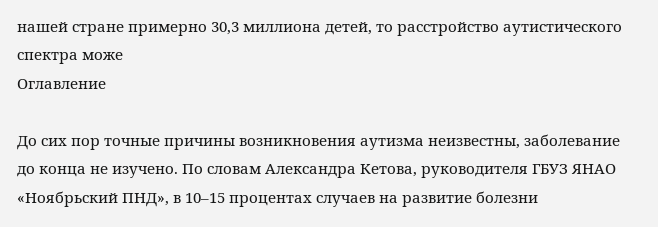нашей стране примерно 30,3 миллиона детей, то расстройство аутистического спектра може
Оглавление

До сих пор точные причины возникновения аутизма неизвестны, заболевание до конца не изучено. По словам Александра Кетова, руководителя ГБУЗ ЯНАО «Ноябрьский ПНД», в 10–15 процентах случаев на развитие болезни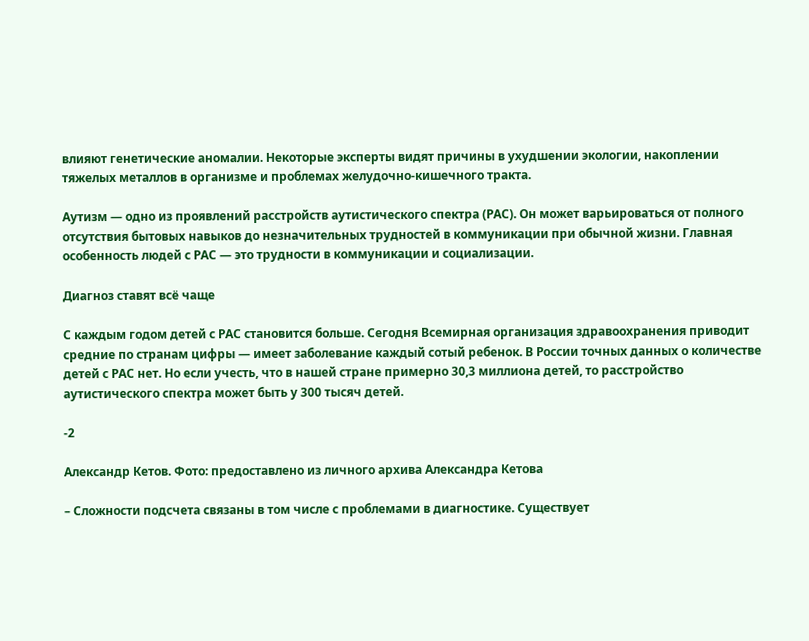влияют генетические аномалии. Некоторые эксперты видят причины в ухудшении экологии, накоплении тяжелых металлов в организме и проблемах желудочно-кишечного тракта.

Аутизм — одно из проявлений расстройств аутистического спектра (РАС). Он может варьироваться от полного отсутствия бытовых навыков до незначительных трудностей в коммуникации при обычной жизни. Главная особенность людей с РАС — это трудности в коммуникации и социализации.

Диагноз ставят всё чаще

С каждым годом детей с РАС становится больше. Сегодня Всемирная организация здравоохранения приводит средние по странам цифры — имеет заболевание каждый сотый ребенок. В России точных данных о количестве детей с РАС нет. Но если учесть, что в нашей стране примерно 30,3 миллиона детей, то расстройство аутистического спектра может быть у 300 тысяч детей.

-2

Александр Кетов. Фото: предоставлено из личного архива Александра Кетова

– Сложности подсчета связаны в том числе с проблемами в диагностике. Существует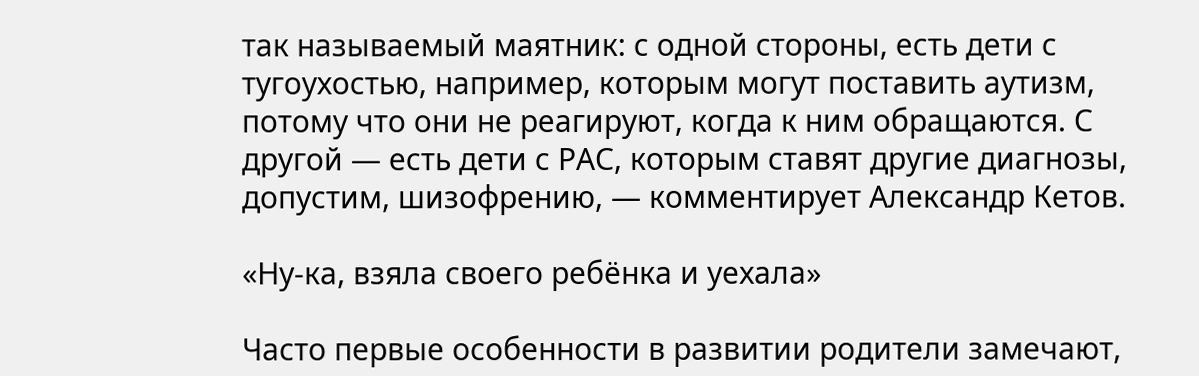так называемый маятник: с одной стороны, есть дети с тугоухостью, например, которым могут поставить аутизм, потому что они не реагируют, когда к ним обращаются. С другой — есть дети с РАС, которым ставят другие диагнозы, допустим, шизофрению, — комментирует Александр Кетов.

«Ну-ка, взяла своего ребёнка и уехала»

Часто первые особенности в развитии родители замечают,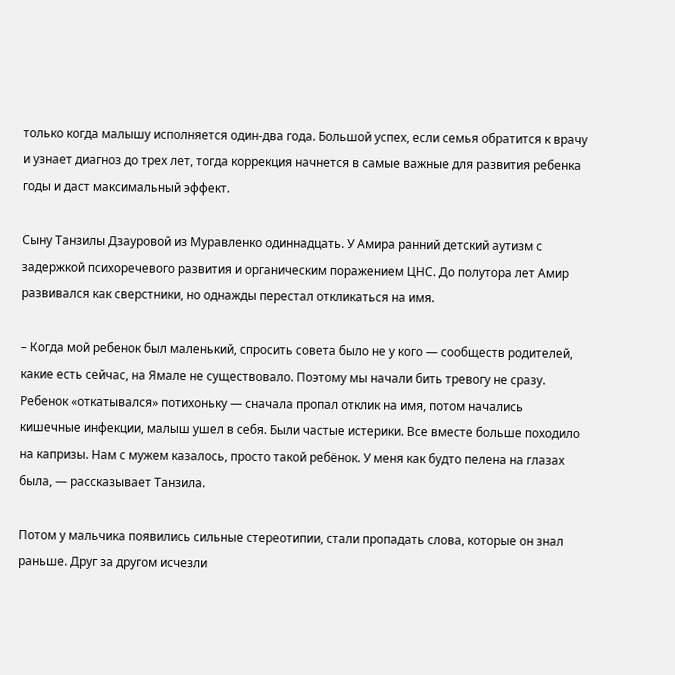только когда малышу исполняется один-два года. Большой успех, если семья обратится к врачу и узнает диагноз до трех лет, тогда коррекция начнется в самые важные для развития ребенка годы и даст максимальный эффект.

Сыну Танзилы Дзауровой из Муравленко одиннадцать. У Амира ранний детский аутизм с задержкой психоречевого развития и органическим поражением ЦНС. До полутора лет Амир развивался как сверстники, но однажды перестал откликаться на имя.

– Когда мой ребенок был маленький, спросить совета было не у кого — сообществ родителей, какие есть сейчас, на Ямале не существовало. Поэтому мы начали бить тревогу не сразу. Ребенок «откатывался» потихоньку — сначала пропал отклик на имя, потом начались кишечные инфекции, малыш ушел в себя. Были частые истерики. Все вместе больше походило на капризы. Нам с мужем казалось, просто такой ребёнок. У меня как будто пелена на глазах была, — рассказывает Танзила.

Потом у мальчика появились сильные стереотипии, стали пропадать слова, которые он знал раньше. Друг за другом исчезли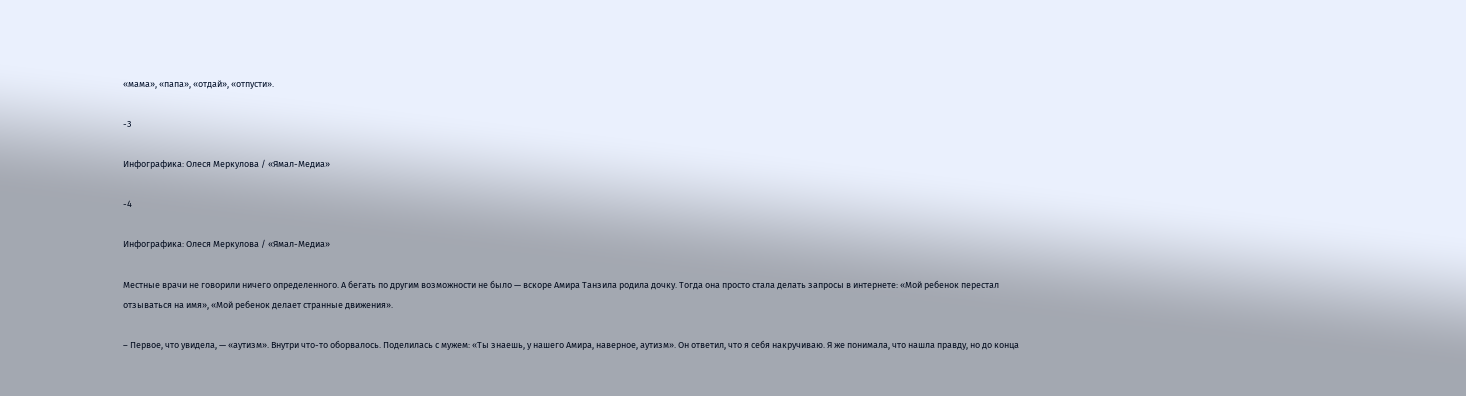«мама», «папа», «отдай», «отпусти».

-3

Инфографика: Олеся Меркулова / «Ямал-Медиа»

-4

Инфографика: Олеся Меркулова / «Ямал-Медиа»

Местные врачи не говорили ничего определенного. А бегать по другим возможности не было — вскоре Амира Танзила родила дочку. Тогда она просто стала делать запросы в интернете: «Мой ребенок перестал отзываться на имя», «Мой ребенок делает странные движения».

– Первое, что увидела, — «аутизм». Внутри что-то оборвалось. Поделилась с мужем: «Ты знаешь, у нашего Амира, наверное, аутизм». Он ответил, что я себя накручиваю. Я же понимала, что нашла правду, но до конца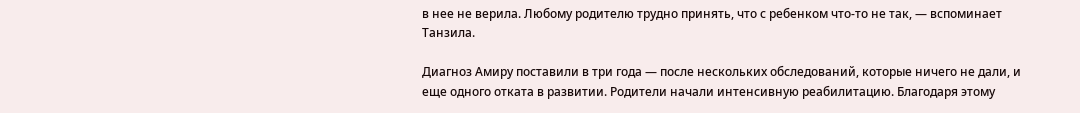в нее не верила. Любому родителю трудно принять, что с ребенком что-то не так, — вспоминает Танзила.

Диагноз Амиру поставили в три года — после нескольких обследований, которые ничего не дали, и еще одного отката в развитии. Родители начали интенсивную реабилитацию. Благодаря этому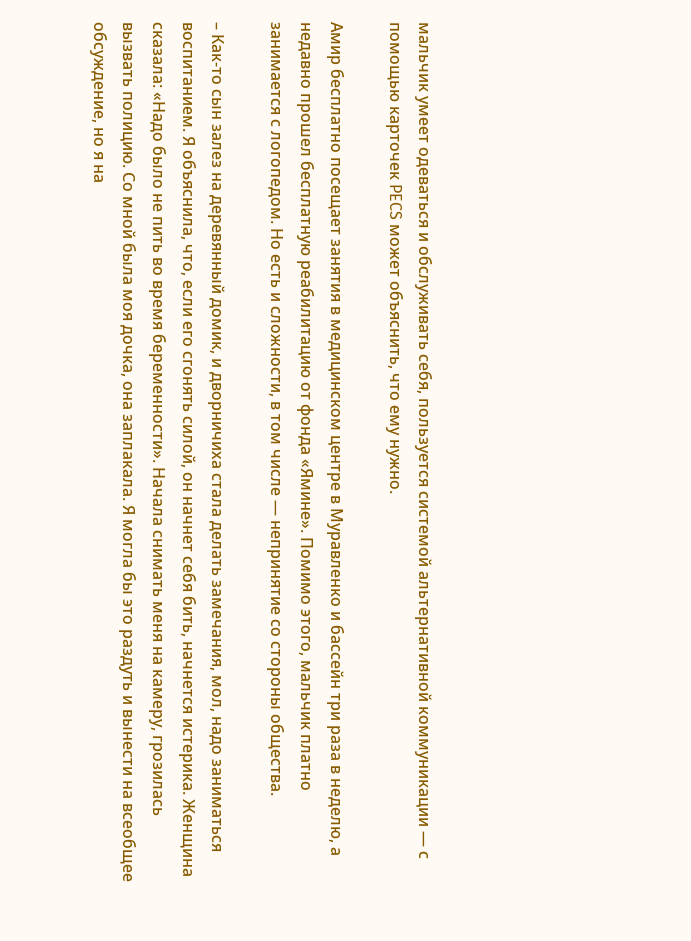мальчик умеет одеваться и обслуживать себя, пользуется системой альтернативной коммуникации — с помощью карточек PECS может объяснить, что ему нужно.

Амир бесплатно посещает занятия в медицинском центре в Муравленко и бассейн три раза в неделю, а недавно прошел бесплатную реабилитацию от фонда «Ямине». Помимо этого, мальчик платно занимается с логопедом. Но есть и сложности, в том числе — непринятие со стороны общества.

– Как-то сын залез на деревянный домик, и дворничиха стала делать замечания, мол, надо заниматься воспитанием. Я объяснила, что, если его сгонять силой, он начнет себя бить, начнется истерика. Женщина сказала: «Надо было не пить во время беременности». Начала снимать меня на камеру, грозилась вызвать полицию. Со мной была моя дочка, она заплакала. Я могла бы это раздуть и вынести на всеобщее обсуждение, но я на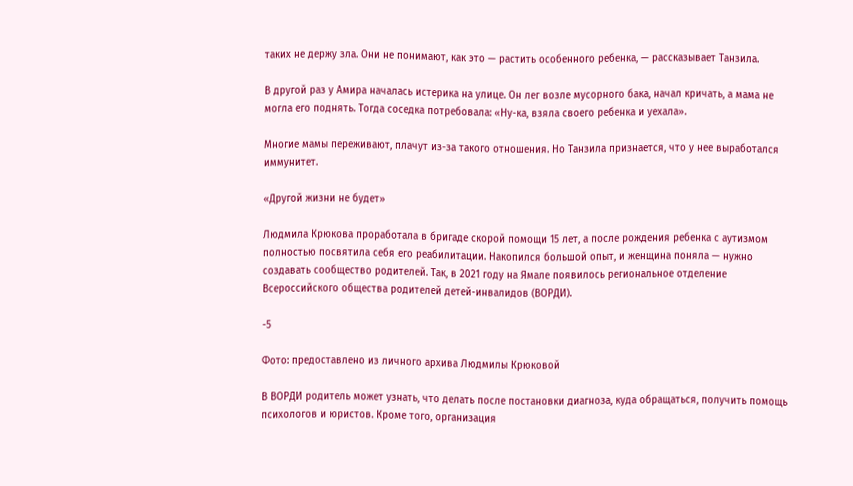таких не держу зла. Они не понимают, как это — растить особенного ребенка, — рассказывает Танзила.

В другой раз у Амира началась истерика на улице. Он лег возле мусорного бака, начал кричать, а мама не могла его поднять. Тогда соседка потребовала: «Ну-ка, взяла своего ребенка и уехала».

Многие мамы переживают, плачут из-за такого отношения. Но Танзила признается, что у нее выработался иммунитет.

«Другой жизни не будет»

Людмила Крюкова проработала в бригаде скорой помощи 15 лет, а после рождения ребенка с аутизмом полностью посвятила себя его реабилитации. Накопился большой опыт, и женщина поняла — нужно создавать сообщество родителей. Так, в 2021 году на Ямале появилось региональное отделение Всероссийского общества родителей детей-инвалидов (ВОРДИ).

-5

Фото: предоставлено из личного архива Людмилы Крюковой

В ВОРДИ родитель может узнать, что делать после постановки диагноза, куда обращаться, получить помощь психологов и юристов. Кроме того, организация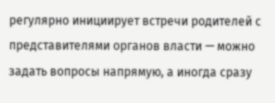регулярно инициирует встречи родителей с представителями органов власти — можно задать вопросы напрямую, а иногда сразу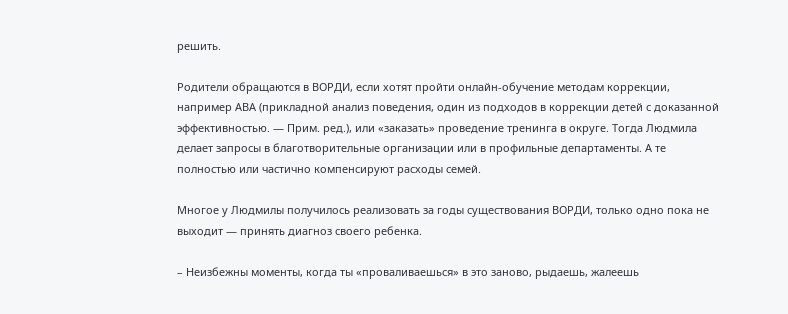решить.

Родители обращаются в ВОРДИ, если хотят пройти онлайн-обучение методам коррекции, например АВА (прикладной анализ поведения, один из подходов в коррекции детей с доказанной эффективностью. — Прим. ред.), или «заказать» проведение тренинга в округе. Тогда Людмила делает запросы в благотворительные организации или в профильные департаменты. А те полностью или частично компенсируют расходы семей.

Многое у Людмилы получилось реализовать за годы существования ВОРДИ, только одно пока не выходит — принять диагноз своего ребенка.

– Неизбежны моменты, когда ты «проваливаешься» в это заново, рыдаешь, жалеешь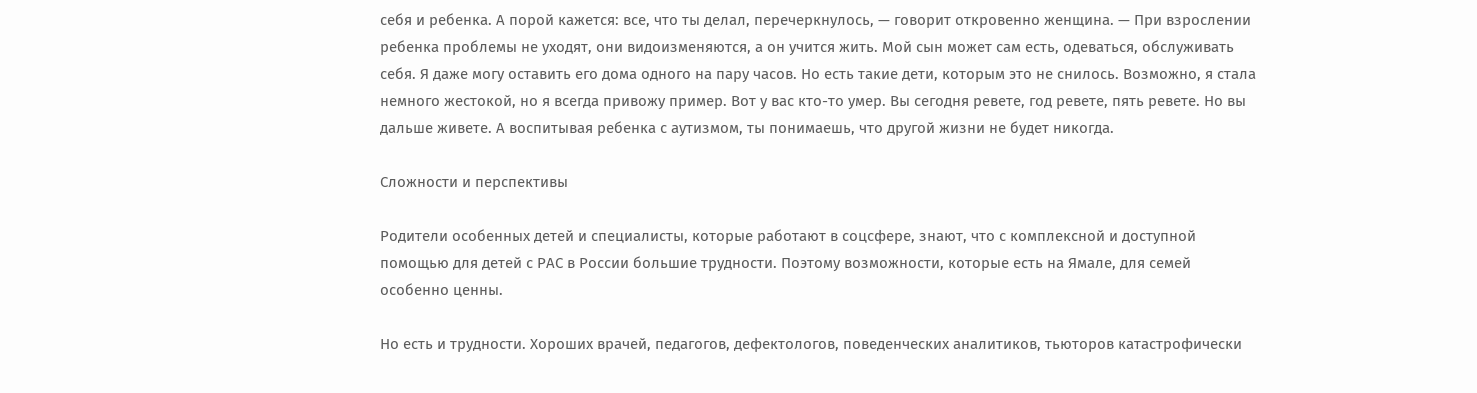себя и ребенка. А порой кажется: все, что ты делал, перечеркнулось, — говорит откровенно женщина. — При взрослении ребенка проблемы не уходят, они видоизменяются, а он учится жить. Мой сын может сам есть, одеваться, обслуживать себя. Я даже могу оставить его дома одного на пару часов. Но есть такие дети, которым это не снилось. Возможно, я стала немного жестокой, но я всегда привожу пример. Вот у вас кто-то умер. Вы сегодня ревете, год ревете, пять ревете. Но вы дальше живете. А воспитывая ребенка с аутизмом, ты понимаешь, что другой жизни не будет никогда.

Сложности и перспективы

Родители особенных детей и специалисты, которые работают в соцсфере, знают, что с комплексной и доступной помощью для детей с РАС в России большие трудности. Поэтому возможности, которые есть на Ямале, для семей особенно ценны.

Но есть и трудности. Хороших врачей, педагогов, дефектологов, поведенческих аналитиков, тьюторов катастрофически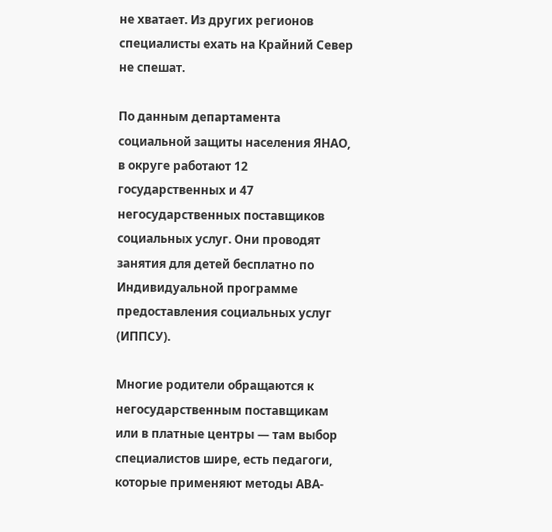не хватает. Из других регионов специалисты ехать на Крайний Север не спешат.

По данным департамента социальной защиты населения ЯНАО, в округе работают 12 государственных и 47 негосударственных поставщиков социальных услуг. Они проводят занятия для детей бесплатно по Индивидуальной программе предоставления социальных услуг (ИППСУ).

Многие родители обращаются к негосударственным поставщикам или в платные центры — там выбор специалистов шире, есть педагоги, которые применяют методы АВА-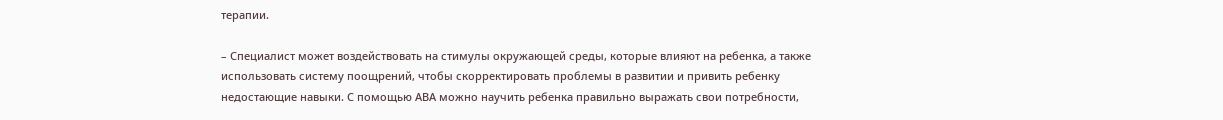терапии.

– Специалист может воздействовать на стимулы окружающей среды, которые влияют на ребенка, а также использовать систему поощрений, чтобы скорректировать проблемы в развитии и привить ребенку недостающие навыки. С помощью АВА можно научить ребенка правильно выражать свои потребности,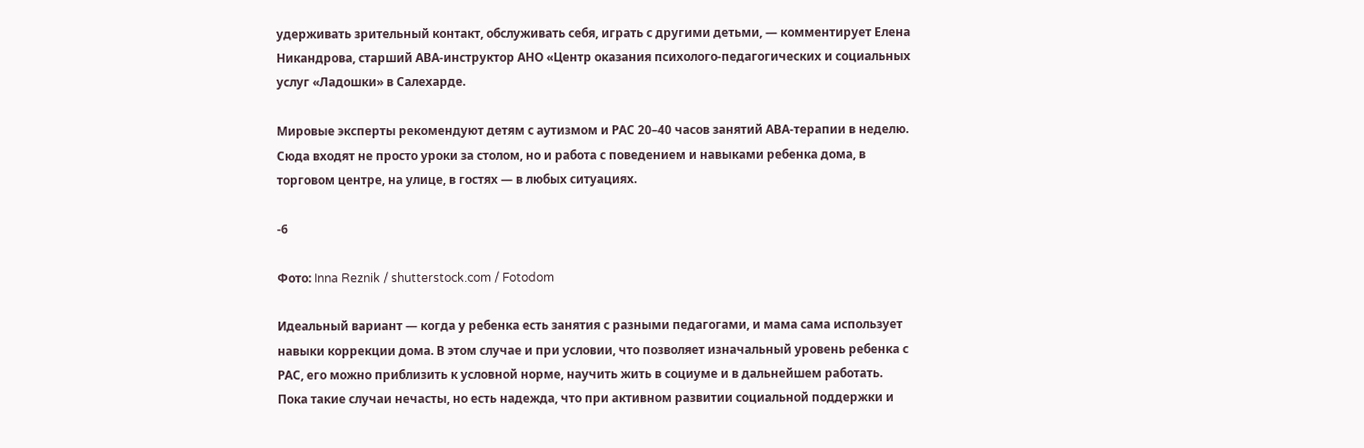удерживать зрительный контакт, обслуживать себя, играть с другими детьми, — комментирует Елена Никандрова, старший АВА-инструктор АНО «Центр оказания психолого-педагогических и социальных услуг «Ладошки» в Салехарде.

Мировые эксперты рекомендуют детям с аутизмом и РАС 20–40 часов занятий АВА-терапии в неделю. Сюда входят не просто уроки за столом, но и работа с поведением и навыками ребенка дома, в торговом центре, на улице, в гостях — в любых ситуациях.

-6

Фото: Inna Reznik / shutterstock.com / Fotodom

Идеальный вариант — когда у ребенка есть занятия с разными педагогами, и мама сама использует навыки коррекции дома. В этом случае и при условии, что позволяет изначальный уровень ребенка с РАС, его можно приблизить к условной норме, научить жить в социуме и в дальнейшем работать. Пока такие случаи нечасты, но есть надежда, что при активном развитии социальной поддержки и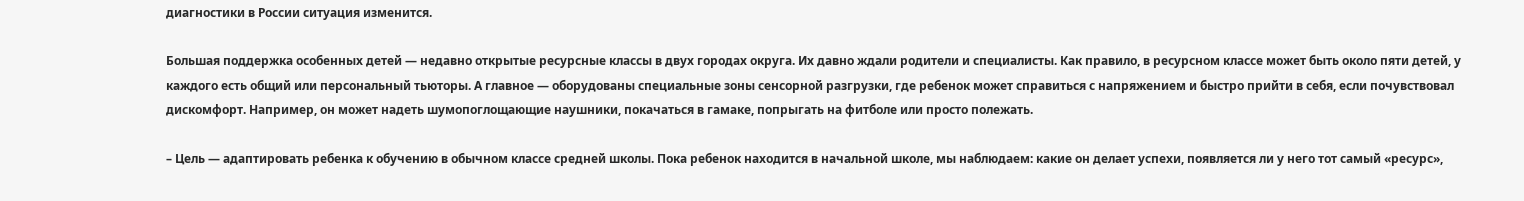диагностики в России ситуация изменится.

Большая поддержка особенных детей — недавно открытые ресурсные классы в двух городах округа. Их давно ждали родители и специалисты. Как правило, в ресурсном классе может быть около пяти детей, у каждого есть общий или персональный тьюторы. А главное — оборудованы специальные зоны сенсорной разгрузки, где ребенок может справиться с напряжением и быстро прийти в себя, если почувствовал дискомфорт. Например, он может надеть шумопоглощающие наушники, покачаться в гамаке, попрыгать на фитболе или просто полежать.

– Цель — адаптировать ребенка к обучению в обычном классе средней школы. Пока ребенок находится в начальной школе, мы наблюдаем: какие он делает успехи, появляется ли у него тот самый «ресурс»,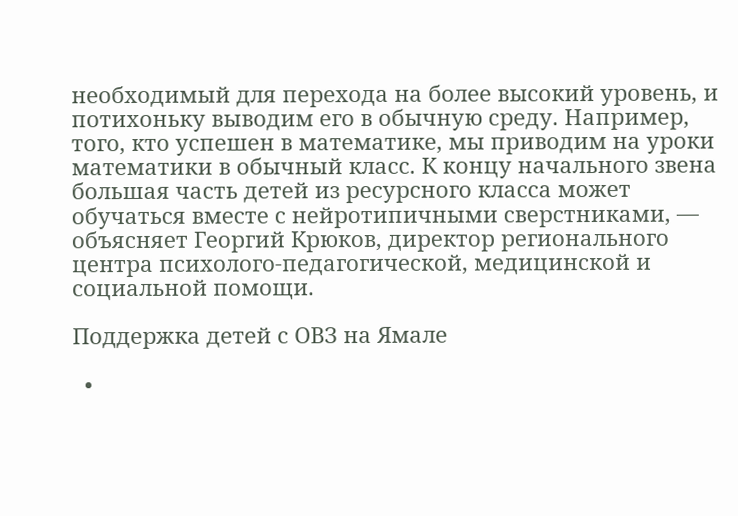необходимый для перехода на более высокий уровень, и потихоньку выводим его в обычную среду. Например, того, кто успешен в математике, мы приводим на уроки математики в обычный класс. К концу начального звена большая часть детей из ресурсного класса может обучаться вместе с нейротипичными сверстниками, — объясняет Георгий Крюков, директор регионального центра психолого-педагогической, медицинской и социальной помощи.

Поддержка детей с ОВЗ на Ямале

  •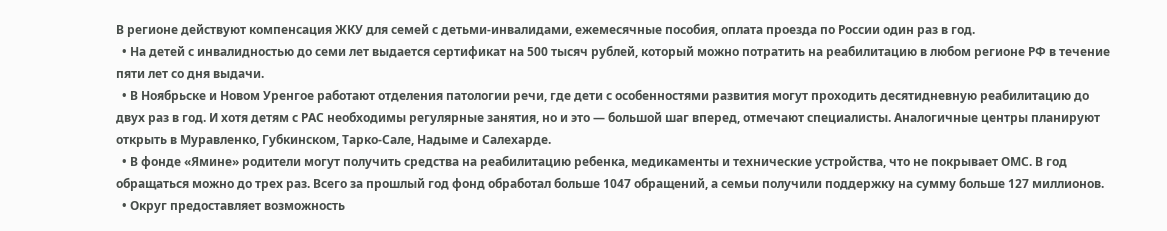В регионе действуют компенсация ЖКУ для семей с детьми-инвалидами, ежемесячные пособия, оплата проезда по России один раз в год.
  • На детей с инвалидностью до семи лет выдается сертификат на 500 тысяч рублей, который можно потратить на реабилитацию в любом регионе РФ в течение пяти лет со дня выдачи.
  • В Ноябрьске и Новом Уренгое работают отделения патологии речи, где дети с особенностями развития могут проходить десятидневную реабилитацию до двух раз в год. И хотя детям с РАС необходимы регулярные занятия, но и это — большой шаг вперед, отмечают специалисты. Аналогичные центры планируют открыть в Муравленко, Губкинском, Тарко-Сале, Надыме и Салехарде.
  • В фонде «Ямине» родители могут получить средства на реабилитацию ребенка, медикаменты и технические устройства, что не покрывает ОМС. В год обращаться можно до трех раз. Всего за прошлый год фонд обработал больше 1047 обращений, а семьи получили поддержку на сумму больше 127 миллионов.
  • Округ предоставляет возможность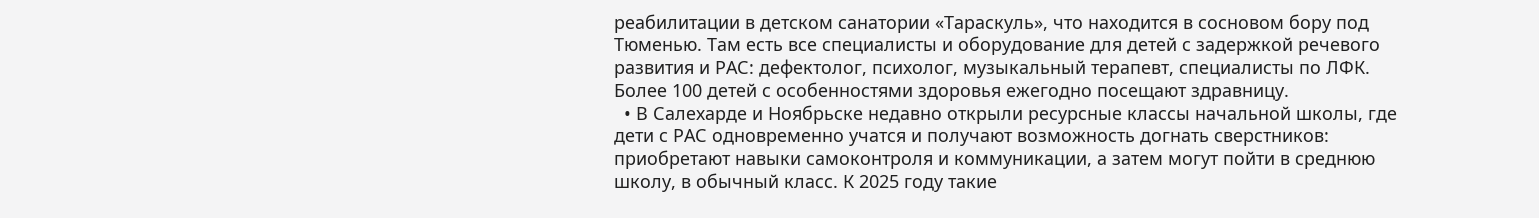реабилитации в детском санатории «Тараскуль», что находится в сосновом бору под Тюменью. Там есть все специалисты и оборудование для детей с задержкой речевого развития и РАС: дефектолог, психолог, музыкальный терапевт, специалисты по ЛФК. Более 100 детей с особенностями здоровья ежегодно посещают здравницу.
  • В Салехарде и Ноябрьске недавно открыли ресурсные классы начальной школы, где дети с РАС одновременно учатся и получают возможность догнать сверстников: приобретают навыки самоконтроля и коммуникации, а затем могут пойти в среднюю школу, в обычный класс. К 2025 году такие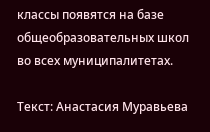классы появятся на базе общеобразовательных школ во всех муниципалитетах.

Текст: Анастасия Муравьева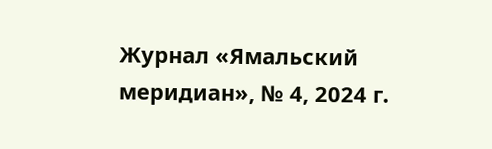Журнал «Ямальский меридиан», № 4, 2024 г.